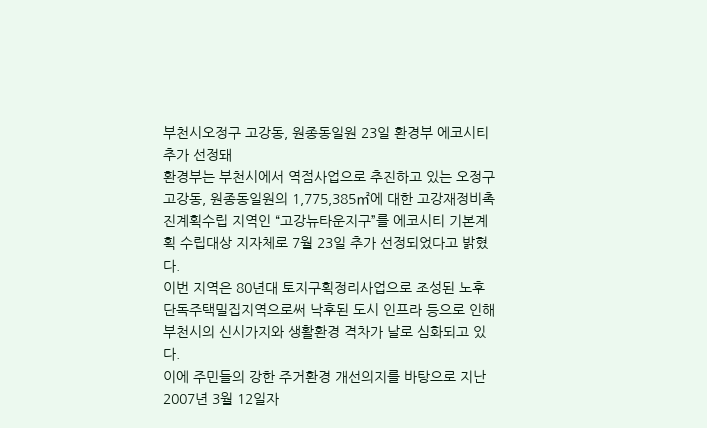부천시오정구 고강동, 원종동일원 23일 환경부 에코시티 추가 선정돼
환경부는 부천시에서 역점사업으로 추진하고 있는 오정구 고강동, 원종동일원의 1,775,385㎡에 대한 고강재정비촉진계획수립 지역인 “고강뉴타운지구”를 에코시티 기본계획 수립대상 지자체로 7월 23일 추가 선정되었다고 밝혔다.
이번 지역은 80년대 토지구획정리사업으로 조성된 노후단독주택밀집지역으로써 낙후된 도시 인프라 등으로 인해 부천시의 신시가지와 생활환경 격차가 날로 심화되고 있다.
이에 주민들의 강한 주거환경 개선의지를 바탕으로 지난 2007년 3월 12일자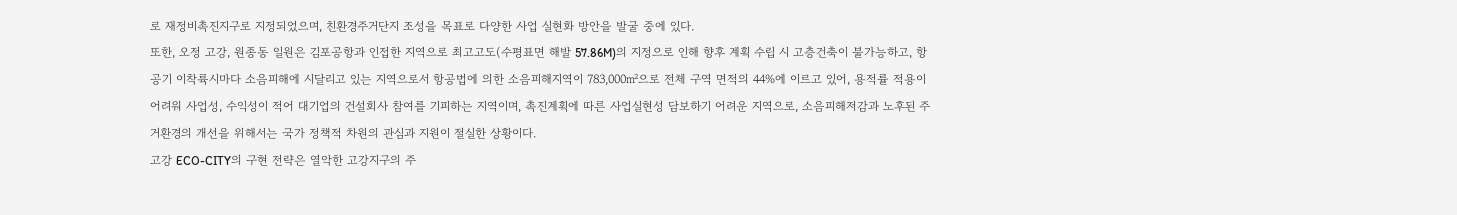로 재정비촉진지구로 지정되었으며, 친환경주거단지 조성을 목표로 다양한 사업 실현화 방안을 발굴 중에 있다.
또한, 오정 고강, 원종동 일원은 김포공항과 인접한 지역으로 최고고도(수평표면 해발 57.86M)의 지정으로 인해 향후 계획 수립 시 고층건축이 불가능하고, 항공기 이착륙시마다 소음피해에 시달리고 있는 지역으로서 항공법에 의한 소음피해지역이 783,000㎡으로 전체 구역 면적의 44%에 이르고 있어, 용적률 적용이 어려워 사업성, 수익성이 적어 대기업의 건설회사 참여를 기피하는 지역이며, 촉진계획에 따른 사업실현성 담보하기 어려운 지역으로, 소음피해저감과 노후된 주거환경의 개선을 위해서는 국가 정책적 차원의 관심과 지원이 절실한 상황이다.
고강 ECO-CITY의 구현 전략은 열악한 고강지구의 주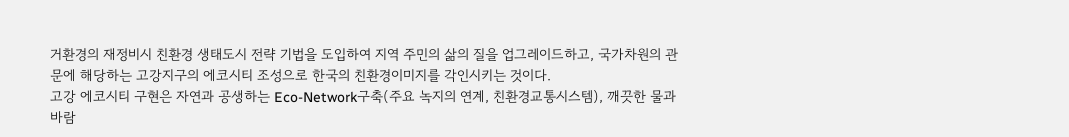거환경의 재정비시 친환경 생태도시 전략 기법을 도입하여 지역 주민의 삶의 질을 업그레이드하고, 국가차원의 관문에 해당하는 고강지구의 에코시티 조성으로 한국의 친환경이미지를 각인시키는 것이다.
고강 에코시티 구현은 자연과 공생하는 Eco-Network구축(주요 녹지의 연계, 친환경교통시스템), 깨끗한 물과 바람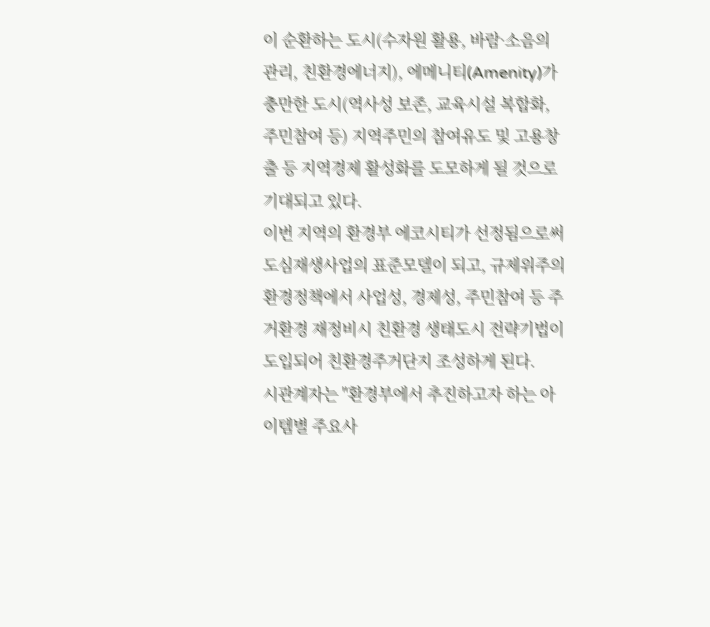이 순환하는 도시(수자원 활용, 바람·소음의 관리, 친환경에너지), 에메니티(Amenity)가 충만한 도시(역사성 보존, 교육시설 복합화, 주민참여 등) 지역주민의 참여유도 및 고용창출 등 지역경제 활성화를 도모하게 될 것으로 기대되고 있다.
이번 지역의 환경부 에코시티가 선정됨으로써 도심재생사업의 표준모델이 되고, 규제위주의 환경정책에서 사업성, 경제성, 주민참여 등 주거환경 재정비시 친환경 생태도시 전략기법이 도입되어 친환경주거단지 조성하게 된다.
시관계자는 "환경부에서 추진하고자 하는 아이템별 주요사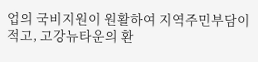업의 국비지원이 원활하여 지역주민부담이 적고, 고강뉴타운의 환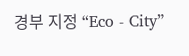경부 지정 “Eco - City”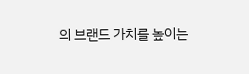의 브랜드 가치를 높이는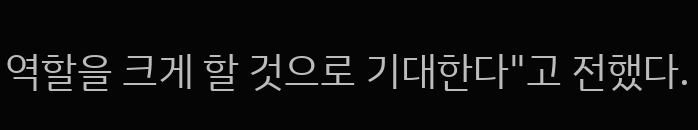역할을 크게 할 것으로 기대한다"고 전했다.